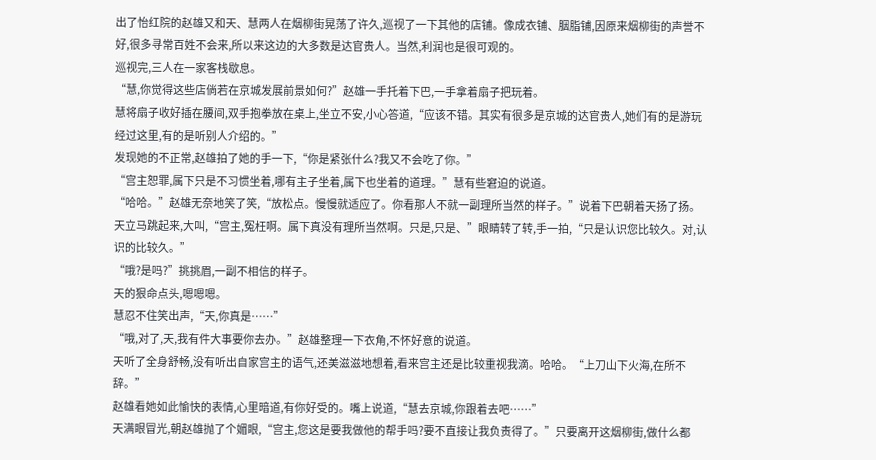出了怡红院的赵雄又和天、慧两人在烟柳街晃荡了许久,巡视了一下其他的店铺。像成衣铺、胭脂铺,因原来烟柳街的声誉不好,很多寻常百姓不会来,所以来这边的大多数是达官贵人。当然,利润也是很可观的。
巡视完,三人在一家客栈歇息。
“慧,你觉得这些店倘若在京城发展前景如何?”赵雄一手托着下巴,一手拿着扇子把玩着。
慧将扇子收好插在腰间,双手抱拳放在桌上,坐立不安,小心答道,“应该不错。其实有很多是京城的达官贵人,她们有的是游玩经过这里,有的是听别人介绍的。”
发现她的不正常,赵雄拍了她的手一下,“你是紧张什么?我又不会吃了你。”
“宫主恕罪,属下只是不习惯坐着,哪有主子坐着,属下也坐着的道理。”慧有些窘迫的说道。
“哈哈。”赵雄无奈地笑了笑,“放松点。慢慢就适应了。你看那人不就一副理所当然的样子。”说着下巴朝着天扬了扬。
天立马跳起来,大叫,“宫主,冤枉啊。属下真没有理所当然啊。只是,只是、”眼睛转了转,手一拍,“只是认识您比较久。对,认识的比较久。”
“哦?是吗?”挑挑眉,一副不相信的样子。
天的狠命点头,嗯嗯嗯。
慧忍不住笑出声,“天,你真是……”
“哦,对了,天,我有件大事要你去办。”赵雄整理一下衣角,不怀好意的说道。
天听了全身舒畅,没有听出自家宫主的语气,还美滋滋地想着,看来宫主还是比较重视我滴。哈哈。“上刀山下火海,在所不辞。”
赵雄看她如此愉快的表情,心里暗道,有你好受的。嘴上说道,“慧去京城,你跟着去吧……”
天满眼冒光,朝赵雄抛了个媚眼,“宫主,您这是要我做他的帮手吗?要不直接让我负责得了。”只要离开这烟柳街,做什么都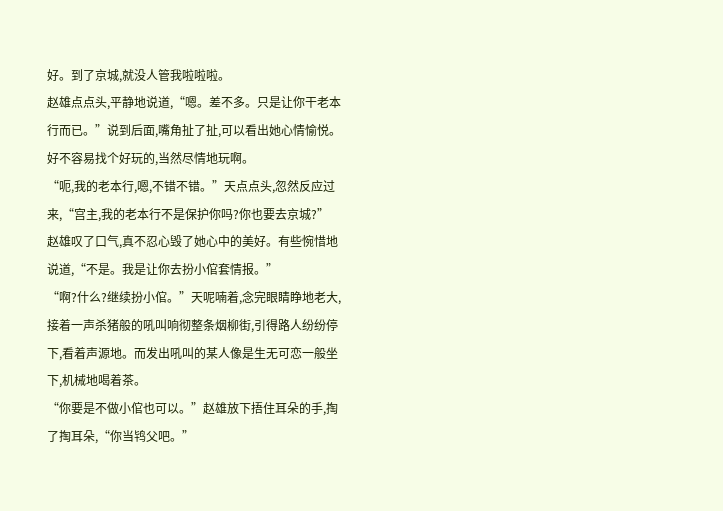好。到了京城,就没人管我啦啦啦。
赵雄点点头,平静地说道,“嗯。差不多。只是让你干老本行而已。”说到后面,嘴角扯了扯,可以看出她心情愉悦。好不容易找个好玩的,当然尽情地玩啊。
“呃,我的老本行,嗯,不错不错。”天点点头,忽然反应过来,“宫主,我的老本行不是保护你吗?你也要去京城?”
赵雄叹了口气,真不忍心毁了她心中的美好。有些惋惜地说道,“不是。我是让你去扮小倌套情报。”
“啊?什么?继续扮小倌。”天呢喃着,念完眼睛睁地老大,接着一声杀猪般的吼叫响彻整条烟柳街,引得路人纷纷停下,看着声源地。而发出吼叫的某人像是生无可恋一般坐下,机械地喝着茶。
“你要是不做小倌也可以。”赵雄放下捂住耳朵的手,掏了掏耳朵,“你当鸨父吧。”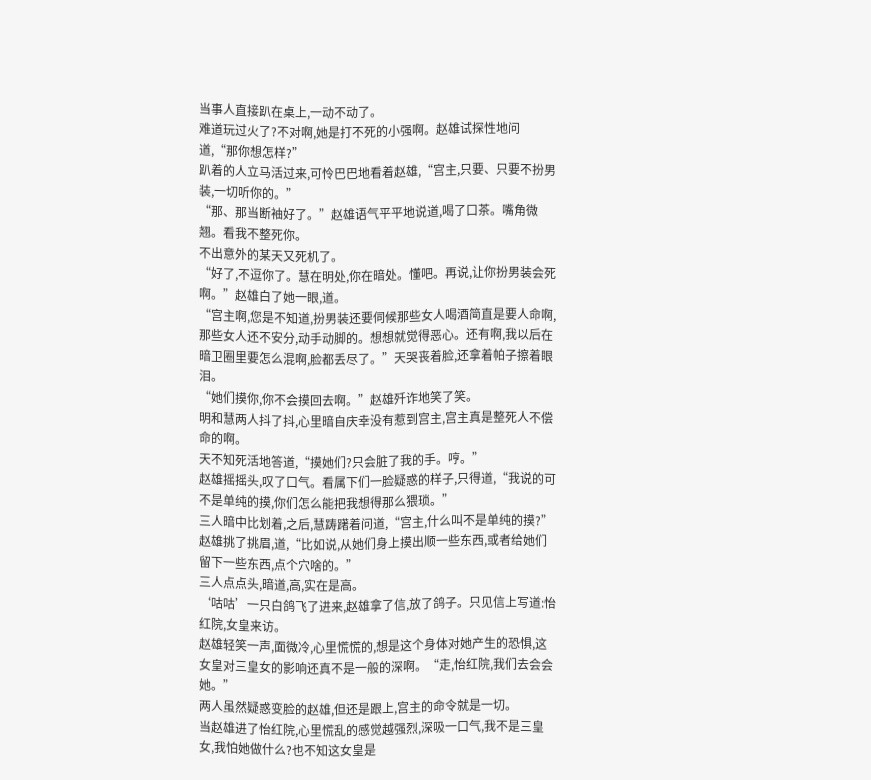当事人直接趴在桌上,一动不动了。
难道玩过火了?不对啊,她是打不死的小强啊。赵雄试探性地问道,“那你想怎样?”
趴着的人立马活过来,可怜巴巴地看着赵雄,“宫主,只要、只要不扮男装,一切听你的。”
“那、那当断袖好了。”赵雄语气平平地说道,喝了口茶。嘴角微翘。看我不整死你。
不出意外的某天又死机了。
“好了,不逗你了。慧在明处,你在暗处。懂吧。再说,让你扮男装会死啊。”赵雄白了她一眼,道。
“宫主啊,您是不知道,扮男装还要伺候那些女人喝酒简直是要人命啊,那些女人还不安分,动手动脚的。想想就觉得恶心。还有啊,我以后在暗卫圈里要怎么混啊,脸都丢尽了。”天哭丧着脸,还拿着帕子擦着眼泪。
“她们摸你,你不会摸回去啊。”赵雄歼诈地笑了笑。
明和慧两人抖了抖,心里暗自庆幸没有惹到宫主,宫主真是整死人不偿命的啊。
天不知死活地答道,“摸她们?只会脏了我的手。哼。”
赵雄摇摇头,叹了口气。看属下们一脸疑惑的样子,只得道,“我说的可不是单纯的摸,你们怎么能把我想得那么猥琐。”
三人暗中比划着,之后,慧踌躇着问道,“宫主,什么叫不是单纯的摸?”
赵雄挑了挑眉,道,“比如说,从她们身上摸出顺一些东西,或者给她们留下一些东西,点个穴啥的。”
三人点点头,暗道,高,实在是高。
‘咕咕’一只白鸽飞了进来,赵雄拿了信,放了鸽子。只见信上写道:怡红院,女皇来访。
赵雄轻笑一声,面微冷,心里慌慌的,想是这个身体对她产生的恐惧,这女皇对三皇女的影响还真不是一般的深啊。“走,怡红院,我们去会会她。”
两人虽然疑惑变脸的赵雄,但还是跟上,宫主的命令就是一切。
当赵雄进了怡红院,心里慌乱的感觉越强烈,深吸一口气,我不是三皇女,我怕她做什么?也不知这女皇是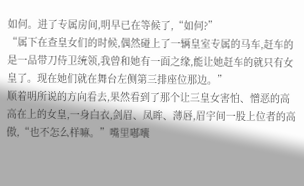如何。进了专属房间,明早已在等候了,“如何?”
“属下在查皇女们的时候,偶然碰上了一辆皇室专属的马车,赶车的是一品带刀侍卫统领,我曾和她有一面之缘,能让她赶车的就只有女皇了。现在她们就在舞台左侧第三排座位那边。”
顺着明所说的方向看去,果然看到了那个让三皇女害怕、憎恶的高高在上的女皇,一身白衣,剑眉、凤眸、薄唇,眉宇间一股上位者的高傲,“也不怎么样嘛。”嘴里嘟囔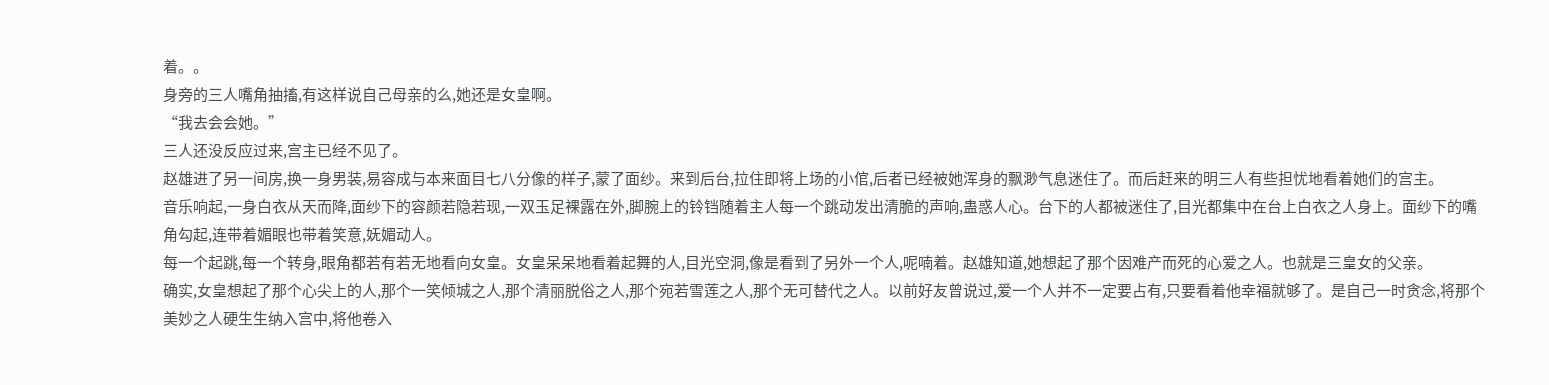着。。
身旁的三人嘴角抽搐,有这样说自己母亲的么,她还是女皇啊。
“我去会会她。”
三人还没反应过来,宫主已经不见了。
赵雄进了另一间房,换一身男装,易容成与本来面目七八分像的样子,蒙了面纱。来到后台,拉住即将上场的小倌,后者已经被她浑身的飘渺气息迷住了。而后赶来的明三人有些担忧地看着她们的宫主。
音乐响起,一身白衣从天而降,面纱下的容颜若隐若现,一双玉足裸露在外,脚腕上的铃铛随着主人每一个跳动发出清脆的声响,蛊惑人心。台下的人都被迷住了,目光都集中在台上白衣之人身上。面纱下的嘴角勾起,连带着媚眼也带着笑意,妩媚动人。
每一个起跳,每一个转身,眼角都若有若无地看向女皇。女皇呆呆地看着起舞的人,目光空洞,像是看到了另外一个人,呢喃着。赵雄知道,她想起了那个因难产而死的心爱之人。也就是三皇女的父亲。
确实,女皇想起了那个心尖上的人,那个一笑倾城之人,那个清丽脱俗之人,那个宛若雪莲之人,那个无可替代之人。以前好友曾说过,爱一个人并不一定要占有,只要看着他幸福就够了。是自己一时贪念,将那个美妙之人硬生生纳入宫中,将他卷入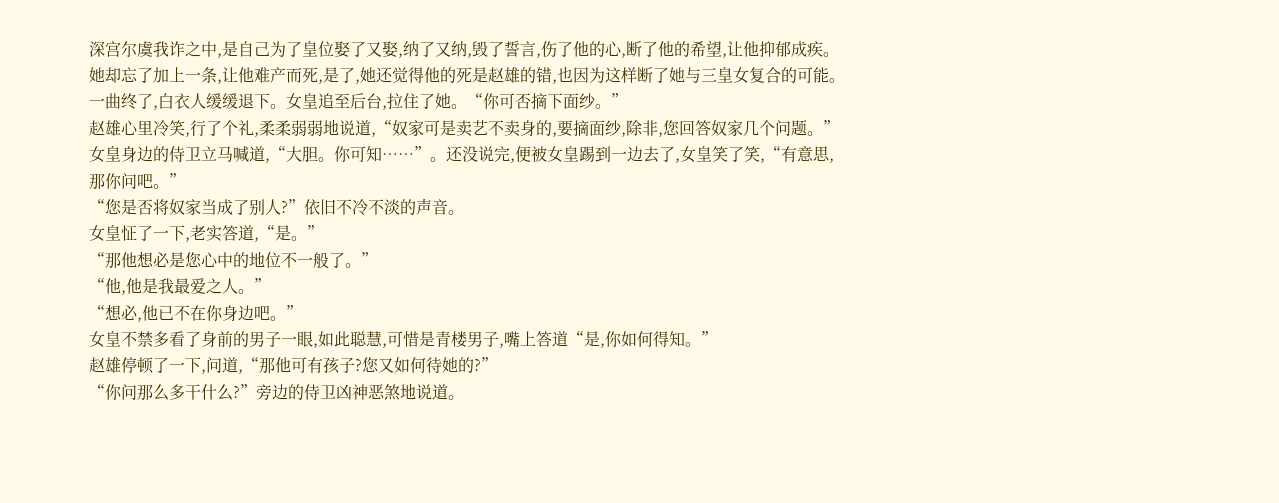深宫尔虞我诈之中,是自己为了皇位娶了又娶,纳了又纳,毁了誓言,伤了他的心,断了他的希望,让他抑郁成疾。她却忘了加上一条,让他难产而死,是了,她还觉得他的死是赵雄的错,也因为这样断了她与三皇女复合的可能。
一曲终了,白衣人缓缓退下。女皇追至后台,拉住了她。“你可否摘下面纱。”
赵雄心里冷笑,行了个礼,柔柔弱弱地说道,“奴家可是卖艺不卖身的,要摘面纱,除非,您回答奴家几个问题。”
女皇身边的侍卫立马喊道,“大胆。你可知……”。还没说完,便被女皇踢到一边去了,女皇笑了笑,“有意思,那你问吧。”
“您是否将奴家当成了别人?”依旧不冷不淡的声音。
女皇怔了一下,老实答道,“是。”
“那他想必是您心中的地位不一般了。”
“他,他是我最爱之人。”
“想必,他已不在你身边吧。”
女皇不禁多看了身前的男子一眼,如此聪慧,可惜是青楼男子,嘴上答道“是,你如何得知。”
赵雄停顿了一下,问道,“那他可有孩子?您又如何待她的?”
“你问那么多干什么?”旁边的侍卫凶神恶煞地说道。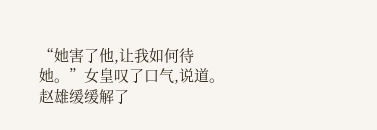“她害了他,让我如何待她。”女皇叹了口气,说道。
赵雄缓缓解了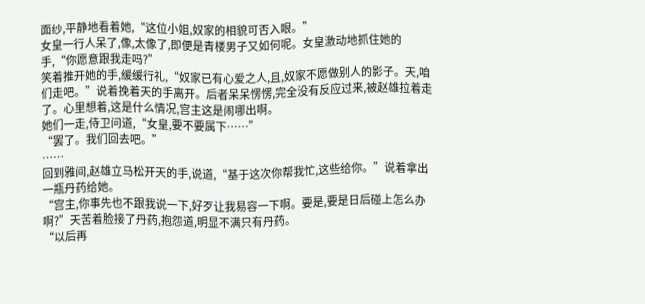面纱,平静地看着她,“这位小姐,奴家的相貌可否入眼。”
女皇一行人呆了,像,太像了,即便是青楼男子又如何呢。女皇激动地抓住她的手,“你愿意跟我走吗?”
笑着推开她的手,缓缓行礼,“奴家已有心爱之人,且,奴家不愿做别人的影子。天,咱们走吧。”说着挽着天的手离开。后者呆呆愣愣,完全没有反应过来,被赵雄拉着走了。心里想着,这是什么情况,宫主这是闹哪出啊。
她们一走,侍卫问道,“女皇,要不要属下……”
“罢了。我们回去吧。”
……
回到雅间,赵雄立马松开天的手,说道,“基于这次你帮我忙,这些给你。”说着拿出一瓶丹药给她。
“宫主,你事先也不跟我说一下,好歹让我易容一下啊。要是,要是日后碰上怎么办啊?”天苦着脸接了丹药,抱怨道,明显不满只有丹药。
“以后再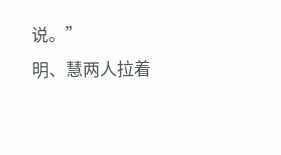说。”
明、慧两人拉着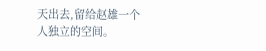天出去,留给赵雄一个人独立的空间。